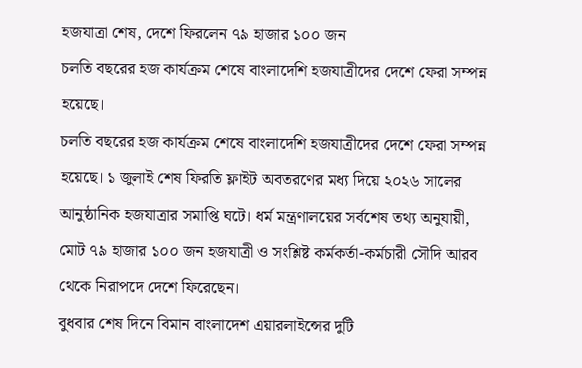হজযাত্রা শেষ, দেশে ফিরলেন ৭৯ হাজার ১০০ জন
চলতি বছরের হজ কার্যক্রম শেষে বাংলাদেশি হজযাত্রীদের দেশে ফেরা সম্পন্ন হয়েছে।
চলতি বছরের হজ কার্যক্রম শেষে বাংলাদেশি হজযাত্রীদের দেশে ফেরা সম্পন্ন হয়েছে। ১ জুলাই শেষ ফিরতি ফ্লাইট অবতরণের মধ্য দিয়ে ২০২৬ সালের আনুষ্ঠানিক হজযাত্রার সমাপ্তি ঘটে। ধর্ম মন্ত্রণালয়ের সর্বশেষ তথ্য অনুযায়ী, মোট ৭৯ হাজার ১০০ জন হজযাত্রী ও সংশ্লিষ্ট কর্মকর্তা-কর্মচারী সৌদি আরব থেকে নিরাপদে দেশে ফিরেছেন।
বুধবার শেষ দিনে বিমান বাংলাদেশ এয়ারলাইন্সের দুটি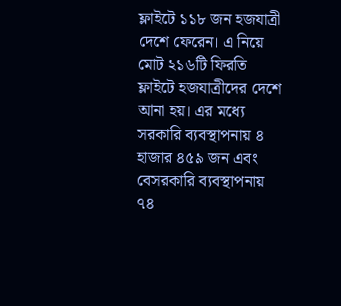ফ্লাইটে ১১৮ জন হজযাত্রী দেশে ফেরেন। এ নিয়ে মোট ২১৬টি ফিরতি ফ্লাইটে হজযাত্রীদের দেশে আনা হয়। এর মধ্যে সরকারি ব্যবস্থাপনায় ৪ হাজার ৪৫৯ জন এবং বেসরকারি ব্যবস্থাপনায় ৭৪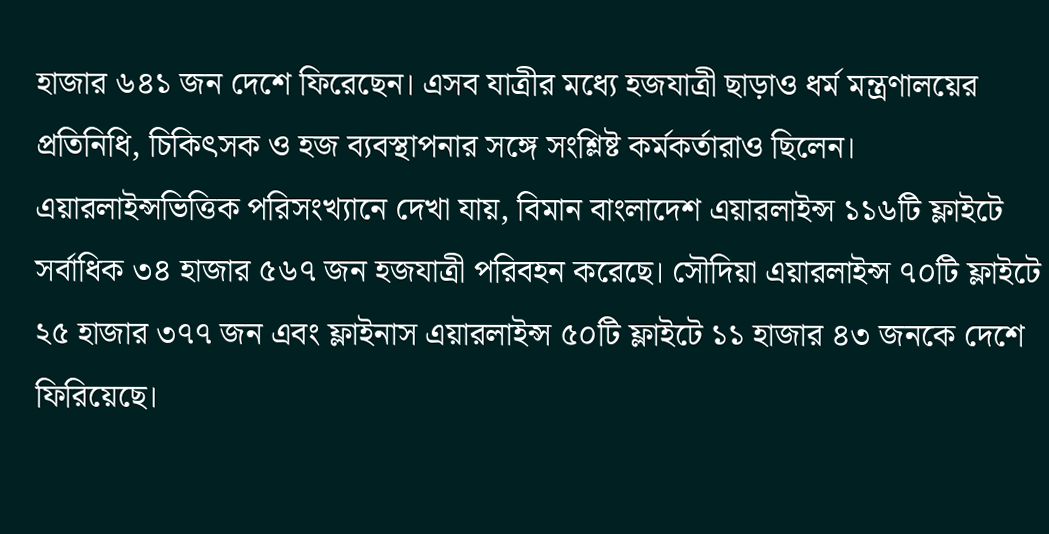হাজার ৬৪১ জন দেশে ফিরেছেন। এসব যাত্রীর মধ্যে হজযাত্রী ছাড়াও ধর্ম মন্ত্রণালয়ের প্রতিনিধি, চিকিৎসক ও হজ ব্যবস্থাপনার সঙ্গে সংশ্লিষ্ট কর্মকর্তারাও ছিলেন।
এয়ারলাইন্সভিত্তিক পরিসংখ্যানে দেখা যায়, বিমান বাংলাদেশ এয়ারলাইন্স ১১৬টি ফ্লাইটে সর্বাধিক ৩৪ হাজার ৫৬৭ জন হজযাত্রী পরিবহন করেছে। সৌদিয়া এয়ারলাইন্স ৭০টি ফ্লাইটে ২৫ হাজার ৩৭৭ জন এবং ফ্লাইনাস এয়ারলাইন্স ৫০টি ফ্লাইটে ১১ হাজার ৪৩ জনকে দেশে ফিরিয়েছে।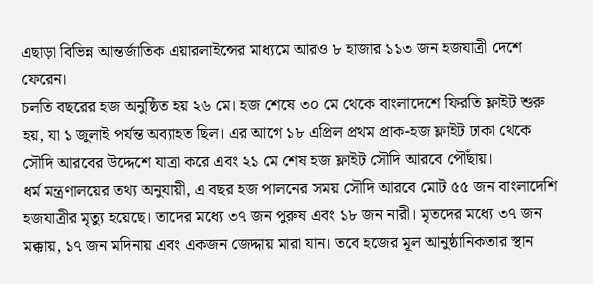এছাড়া বিভিন্ন আন্তর্জাতিক এয়ারলাইন্সের মাধ্যমে আরও ৮ হাজার ১১৩ জন হজযাত্রী দেশে ফেরেন।
চলতি বছরের হজ অনুষ্ঠিত হয় ২৬ মে। হজ শেষে ৩০ মে থেকে বাংলাদেশে ফিরতি ফ্লাইট শুরু হয়, যা ১ জুলাই পর্যন্ত অব্যাহত ছিল। এর আগে ১৮ এপ্রিল প্রথম প্রাক-হজ ফ্লাইট ঢাকা থেকে সৌদি আরবের উদ্দেশে যাত্রা করে এবং ২১ মে শেষ হজ ফ্লাইট সৌদি আরবে পৌঁছায়।
ধর্ম মন্ত্রণালয়ের তথ্য অনুযায়ী, এ বছর হজ পালনের সময় সৌদি আরবে মোট ৫৫ জন বাংলাদেশি হজযাত্রীর মৃত্যু হয়েছে। তাদের মধ্যে ৩৭ জন পুরুষ এবং ১৮ জন নারী। মৃতদের মধ্যে ৩৭ জন মক্কায়, ১৭ জন মদিনায় এবং একজন জেদ্দায় মারা যান। তবে হজের মূল আনুষ্ঠানিকতার স্থান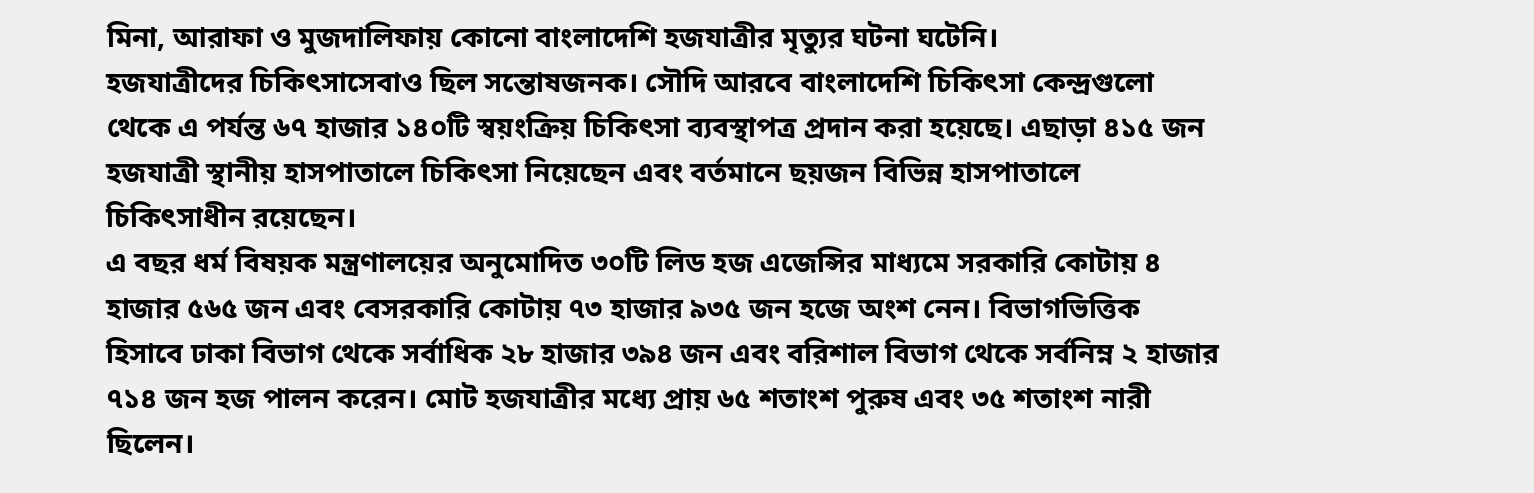মিনা, আরাফা ও মুজদালিফায় কোনো বাংলাদেশি হজযাত্রীর মৃত্যুর ঘটনা ঘটেনি।
হজযাত্রীদের চিকিৎসাসেবাও ছিল সন্তোষজনক। সৌদি আরবে বাংলাদেশি চিকিৎসা কেন্দ্রগুলো থেকে এ পর্যন্ত ৬৭ হাজার ১৪০টি স্বয়ংক্রিয় চিকিৎসা ব্যবস্থাপত্র প্রদান করা হয়েছে। এছাড়া ৪১৫ জন হজযাত্রী স্থানীয় হাসপাতালে চিকিৎসা নিয়েছেন এবং বর্তমানে ছয়জন বিভিন্ন হাসপাতালে চিকিৎসাধীন রয়েছেন।
এ বছর ধর্ম বিষয়ক মন্ত্রণালয়ের অনুমোদিত ৩০টি লিড হজ এজেন্সির মাধ্যমে সরকারি কোটায় ৪ হাজার ৫৬৫ জন এবং বেসরকারি কোটায় ৭৩ হাজার ৯৩৫ জন হজে অংশ নেন। বিভাগভিত্তিক হিসাবে ঢাকা বিভাগ থেকে সর্বাধিক ২৮ হাজার ৩৯৪ জন এবং বরিশাল বিভাগ থেকে সর্বনিম্ন ২ হাজার ৭১৪ জন হজ পালন করেন। মোট হজযাত্রীর মধ্যে প্রায় ৬৫ শতাংশ পুরুষ এবং ৩৫ শতাংশ নারী ছিলেন।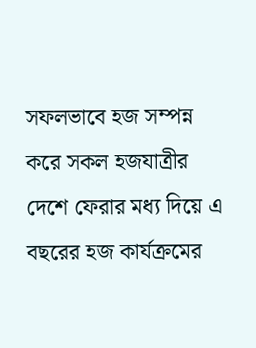সফলভাবে হজ সম্পন্ন করে সকল হজযাত্রীর দেশে ফেরার মধ্য দিয়ে এ বছরের হজ কার্যক্রমের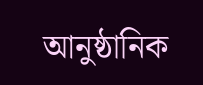আনুষ্ঠানিক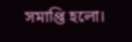সমাপ্তি হলো।